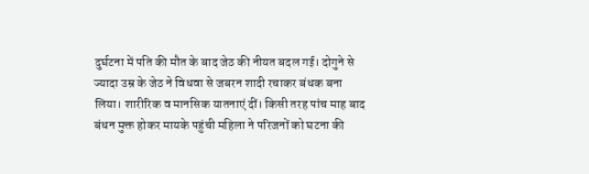दुर्घटना में पति की मौत के बाद जेठ की नीयत बदल गई। दोगुने से ज्यादा उम्र के जेठ ने विधवा से जबरन शादी रचाकर बंधक बना लिया। शारीरिक व मानसिक यातनाएं दीं। किसी तरह पांच माह बाद बंधन मुक्त होकर मायके पहुंची महिला ने परिजनों को घटना की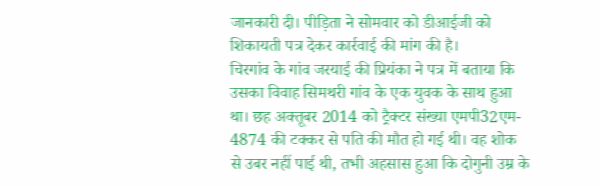जानकारी दी। पीड़िता ने सोमवार को डीआईजी को शिकायती पत्र देकर कार्रवाई की मांग की है।
चिरगांव के गांव जरयाई की प्रियंका ने पत्र में बताया कि उसका विवाह सिमथरी गांव के एक युवक के साथ हुआ था। छह अक्तूबर 2014 को ट्रैक्टर संख्या एमपी32एम- 4874 की टक्कर से पति की मौत हो गई थी। वह शोक से उबर नहीं पाई थी, तभी अहसास हुआ कि दोगुनी उम्र के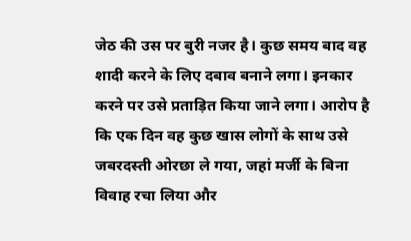जेठ की उस पर बुरी नजर है। कुछ समय बाद वह शादी करने के लिए दबाव बनाने लगा। इनकार करने पर उसे प्रताड़ित किया जाने लगा। आरोप है कि एक दिन वह कुछ खास लोगों के साथ उसे जबरदस्ती ओरछा ले गया, जहां मर्जी के बिना विवाह रचा लिया और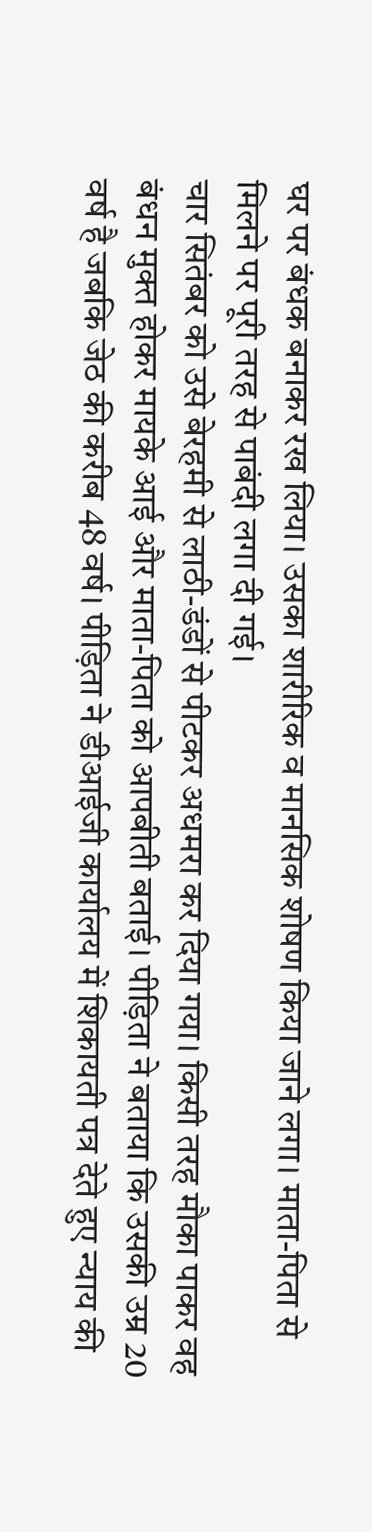घर पर बंधक बनाकर रख लिया। उसका शारीरिक व मानसिक शोषण किया जाने लगा। माता-पिता से मिलने पर पूरी तरह से पाबंदी लगा दी गई।
चार सितंबर को उसे बेरहमी से लाठी-डंडों से पीटकर अधमरा कर दिया गया। किसी तरह मौका पाकर वह बंधन मुक्त होकर मायके आई और माता-पिता को आपबीती बताई। पीड़िता ने बताया कि उसकी उम्र 20 वर्ष है जबकि जेठ की करीब 48 वर्ष। पीड़िता ने डीआईजी कार्यालय में शिकायती पत्र देते हुए न्याय की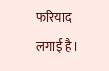फरियाद लगाई है।